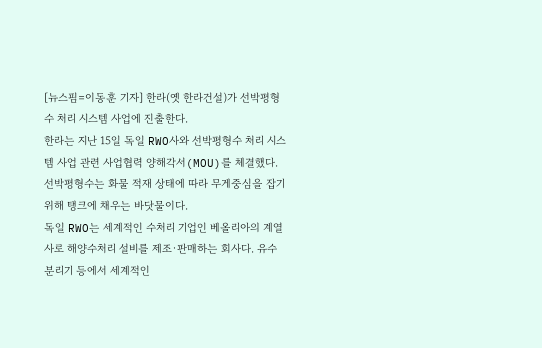[뉴스핌=이동훈 기자] 한라(옛 한라건설)가 선박평형수 처리 시스템 사업에 진출한다.
한라는 지난 15일 독일 RWO사와 선박평형수 처리 시스템 사업 관련 사업협력 양해각서(MOU)를 체결했다. 선박평형수는 화물 적재 상태에 따라 무게중심을 잡기위해 탱크에 채우는 바닷물이다.
독일 RWO는 세계적인 수처리 기업인 베올리아의 계열사로 해양수처리 설비를 제조·판매하는 회사다. 유수분리기 등에서 세계적인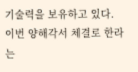기술력을 보유하고 있다.
이번 양해각서 체결로 한라는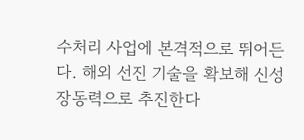수처리 사업에 본격적으로 뛰어든다. 해외 선진 기술을 확보해 신성장동력으로 추진한다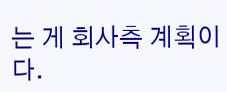는 게 회사측 계획이다.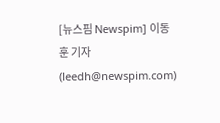[뉴스핌 Newspim] 이동훈 기자 (leedh@newspim.com)